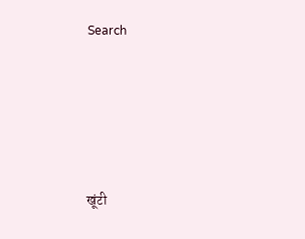Search





खूंटी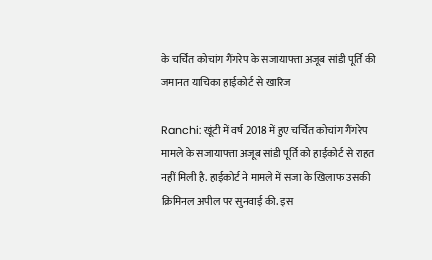के चर्चित कोचांग गैंगरेप के सजायाफ्ता अजूब सांडी पूर्ति की जमानत याचिका हाईकोर्ट से खारिज

Ranchi: खूंटी में वर्ष 2018 में हुए चर्चित कोचांग गैंगरेप मामले के सजायाफ्ता अजूब सांडी पूर्ति को हाईकोर्ट से राहत नहीं मिली है. हाईकोर्ट ने मामले में सजा के खिलाफ उसकी क्रिमिनल अपील पर सुनवाई की. इस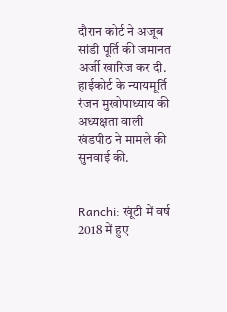दौरान कोर्ट ने अजूब सांडी पूर्ति की जमानत अर्जी खारिज कर दी. हाईकोर्ट के न्यायमूर्ति रंजन मुखोपाध्याय की अध्यक्षता वाली खंडपीठ ने मामले की सुनवाई की.


Ranchi: खूंटी में वर्ष 2018 में हुए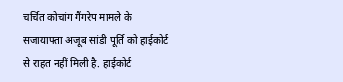चर्चित कोचांग गैंगरेप मामले के सजायाफ्ता अजूब सांडी पूर्ति को हाईकोर्ट से राहत नहीं मिली है. हाईकोर्ट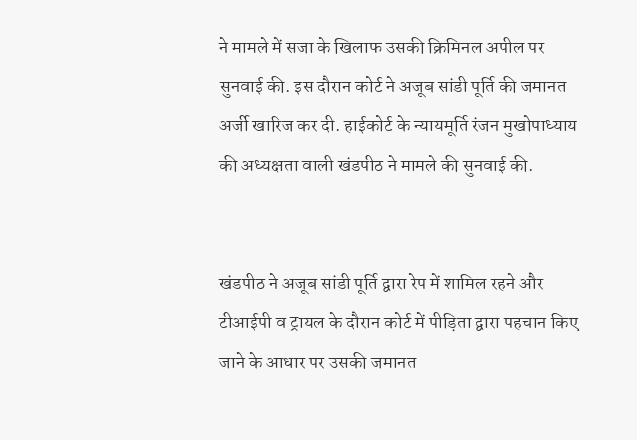ने मामले में सजा के खिलाफ उसकी क्रिमिनल अपील पर सुनवाई की. इस दौरान कोर्ट ने अजूब सांडी पूर्ति की जमानत अर्जी खारिज कर दी. हाईकोर्ट के न्यायमूर्ति रंजन मुखोपाध्याय की अध्यक्षता वाली खंडपीठ ने मामले की सुनवाई की.


खंडपीठ ने अजूब सांडी पूर्ति द्वारा रेप में शामिल रहने और टीआईपी व ट्रायल के दौरान कोर्ट में पीड़िता द्वारा पहचान किए जाने के आधार पर उसकी जमानत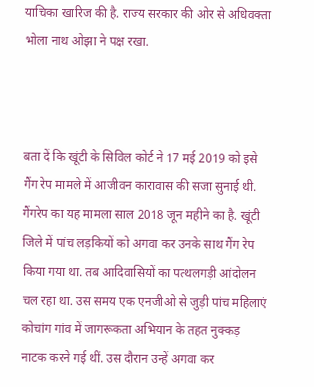याचिका खारिज की है. राज्य सरकार की ओर से अधिवक्ता भोला नाथ ओझा ने पक्ष रखा.



बता दें कि खूंटी के सिविल कोर्ट ने 17 मई 2019 को इसे गैंग रेप मामले में आजीवन कारावास की सजा सुनाई थी. गैंगरेप का यह मामला साल 2018 जून महीने का है. खूंटी जिले में पांच लड़कियों को अगवा कर उनके साथ गैंग रेप किया गया था. तब आदिवासियों का पत्थलगड़ी आंदोलन चल रहा था. उस समय एक एनजीओ से जुड़ी पांच महिलाएं कोचांग गांव में जागरूकता अभियान के तहत नुक्कड़ नाटक करने गई थीं. उस दौरान उन्हें अगवा कर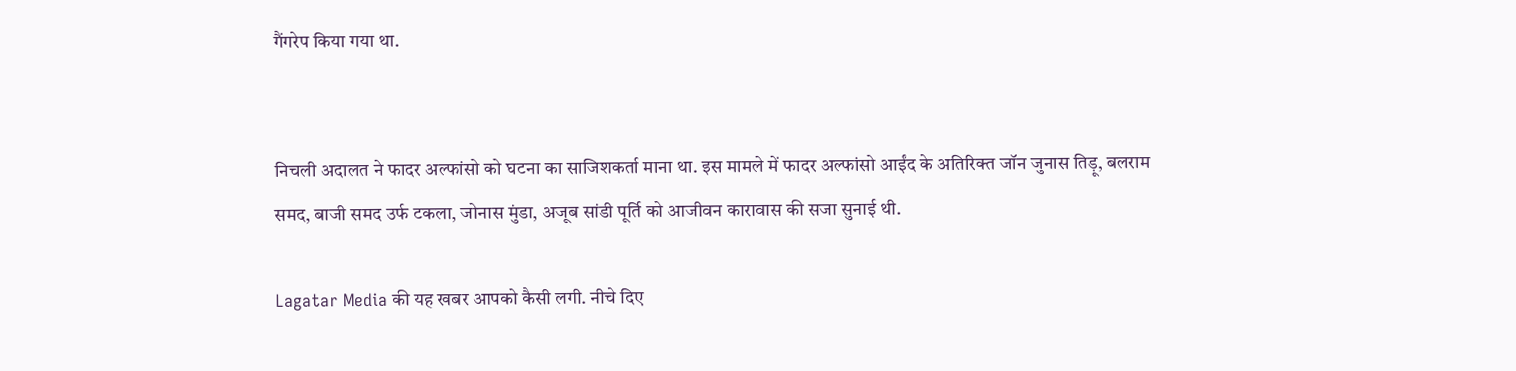गैंगरेप किया गया था.


निचली अदालत ने फादर अल्फांसो को घटना का साजिशकर्ता माना था. इस मामले में फादर अल्फांसो आईंद के अतिरिक्त जॉन जुनास तिड़ू, बलराम समद, बाजी समद उर्फ टकला, जोनास मुंडा, अजूब सांडी पूर्ति को आजीवन कारावास की सजा सुनाई थी.

Lagatar Media की यह खबर आपको कैसी लगी. नीचे दिए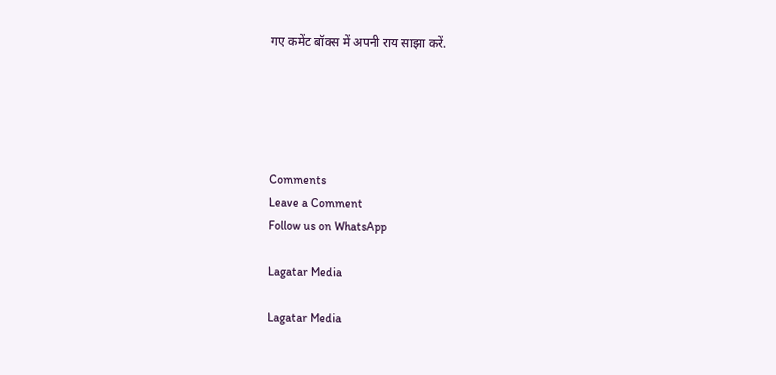गए कमेंट बॉक्स में अपनी राय साझा करें.





Comments
Leave a Comment
Follow us on WhatsApp

Lagatar Media

Lagatar Media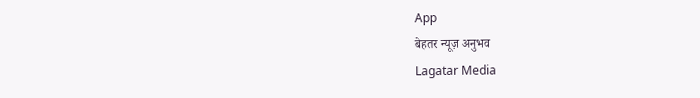App
बेहतर न्यूज़ अनुभव
Lagatar Media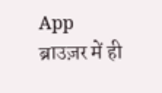App
ब्राउज़र में ही